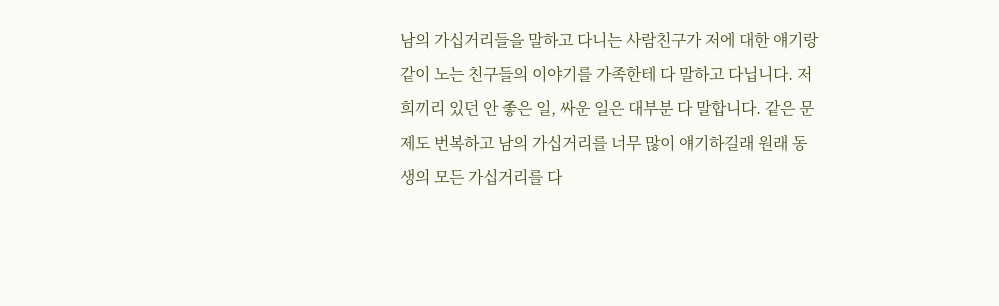남의 가십거리들을 말하고 다니는 사람친구가 저에 대한 얘기랑 같이 노는 친구들의 이야기를 가족한테 다 말하고 다닙니다. 저희끼리 있던 안 좋은 일, 싸운 일은 대부분 다 말합니다. 같은 문제도 번복하고 남의 가십거리를 너무 많이 얘기하길래 원래 동생의 모든 가십거리를 다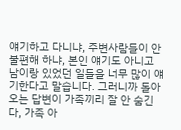얘기하고 다니냐, 주변사람들이 안 불편해 하냐, 본인 얘기도 아니고 남이랑 있었던 일들을 너무 많이 얘기한다고 말습니다. 그러니까 돌아오는 답변이 가족끼리 잘 안 숨긴다, 가족 아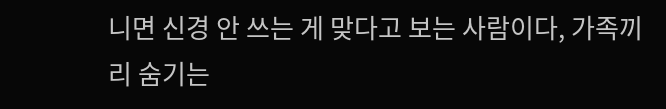니면 신경 안 쓰는 게 맞다고 보는 사람이다, 가족끼리 숨기는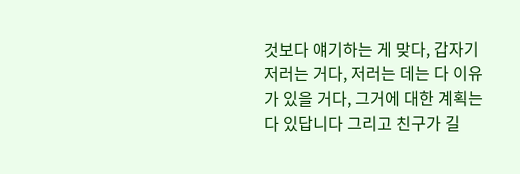것보다 얘기하는 게 맞다, 갑자기 저러는 거다, 저러는 데는 다 이유가 있을 거다, 그거에 대한 계획는 다 있답니다 그리고 친구가 길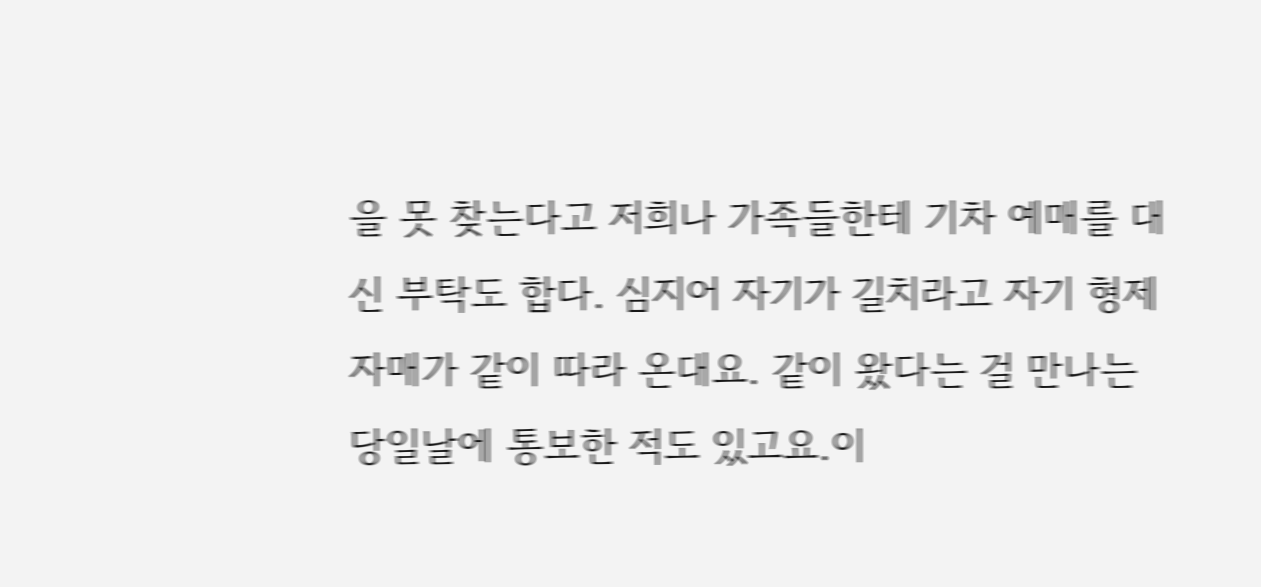을 못 찾는다고 저희나 가족들한테 기차 예매를 대신 부탁도 합다. 심지어 자기가 길치라고 자기 형제자매가 같이 따라 온대요. 같이 왔다는 걸 만나는 당일날에 통보한 적도 있고요.이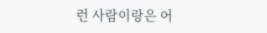런 사람이랑은 어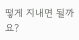떻게 지내면 될까요?